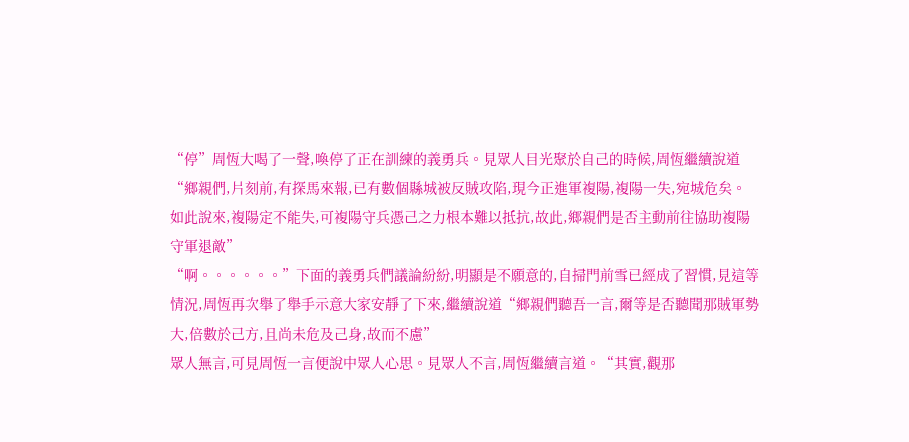“停”周恆大喝了一聲,喚停了正在訓練的義勇兵。見眾人目光聚於自己的時候,周恆繼續說道“鄉親們,片刻前,有探馬來報,已有數個縣城被反賊攻陷,現今正進軍複陽,複陽一失,宛城危矣。如此說來,複陽定不能失,可複陽守兵憑己之力根本難以抵抗,故此,鄉親們是否主動前往協助複陽守軍退敵”
“啊。。。。。。”下面的義勇兵們議論紛紛,明顯是不願意的,自掃門前雪已經成了習慣,見這等情況,周恆再次舉了舉手示意大家安靜了下來,繼續說道“鄉親們聽吾一言,爾等是否聽聞那賊軍勢大,倍數於己方,且尚未危及己身,故而不慮”
眾人無言,可見周恆一言便說中眾人心思。見眾人不言,周恆繼續言道。“其實,觀那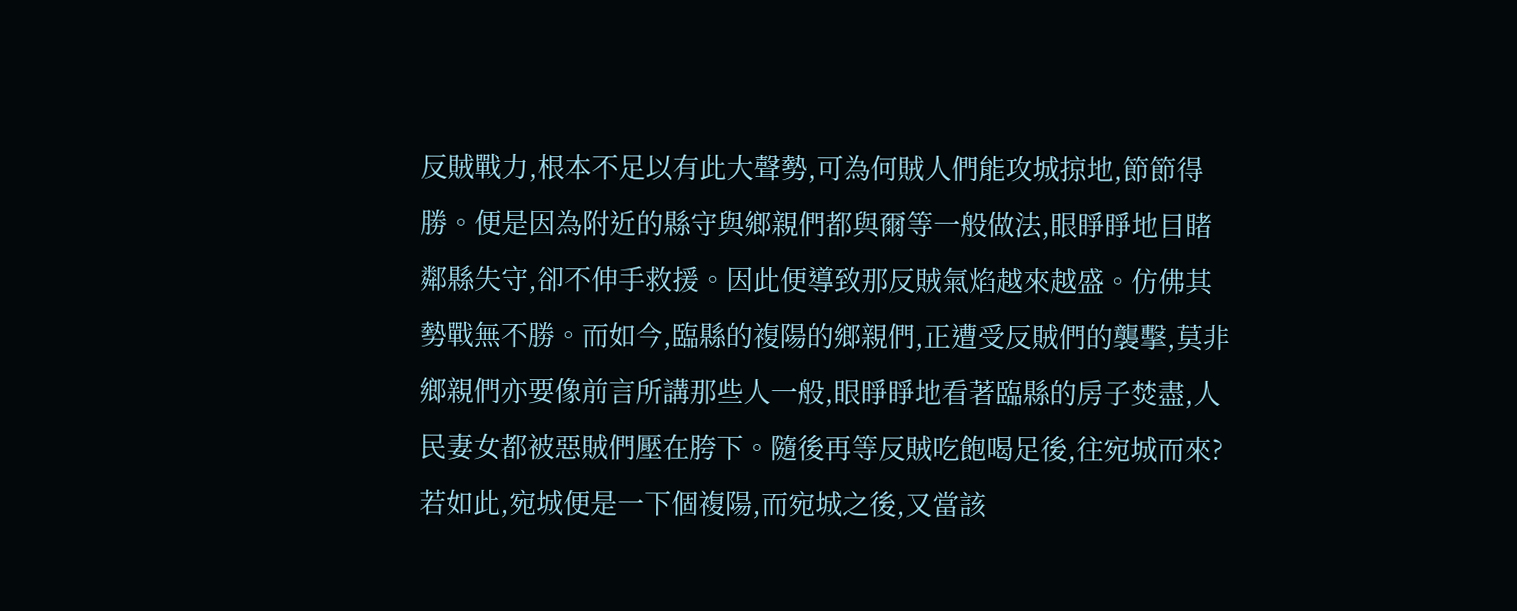反賊戰力,根本不足以有此大聲勢,可為何賊人們能攻城掠地,節節得勝。便是因為附近的縣守與鄉親們都與爾等一般做法,眼睜睜地目睹鄰縣失守,卻不伸手救援。因此便導致那反賊氣焰越來越盛。仿佛其勢戰無不勝。而如今,臨縣的複陽的鄉親們,正遭受反賊們的襲擊,莫非鄉親們亦要像前言所講那些人一般,眼睜睜地看著臨縣的房子焚盡,人民妻女都被惡賊們壓在胯下。隨後再等反賊吃飽喝足後,往宛城而來?若如此,宛城便是一下個複陽,而宛城之後,又當該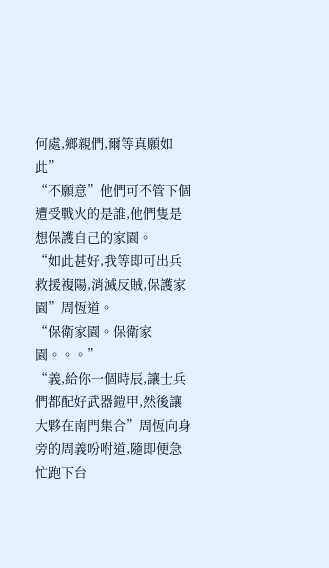何處,鄉親們,爾等真願如此”
“不願意”他們可不管下個遭受戰火的是誰,他們隻是想保護自己的家園。
“如此甚好,我等即可出兵救援複陽,消滅反賊,保護家園”周恆道。
“保衛家園。保衛家園。。。”
“義,給你一個時辰,讓士兵們都配好武器鎧甲,然後讓大夥在南門集合”周恆向身旁的周義吩咐道,隨即便急忙跑下台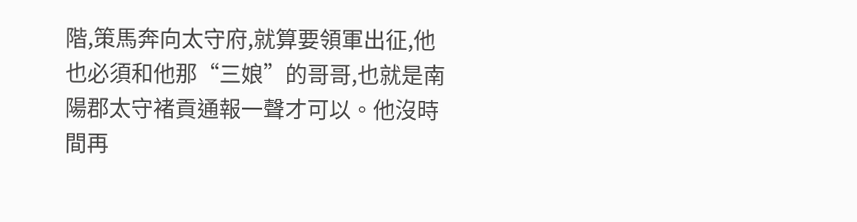階,策馬奔向太守府,就算要領軍出征,他也必須和他那“三娘”的哥哥,也就是南陽郡太守褚貢通報一聲才可以。他沒時間再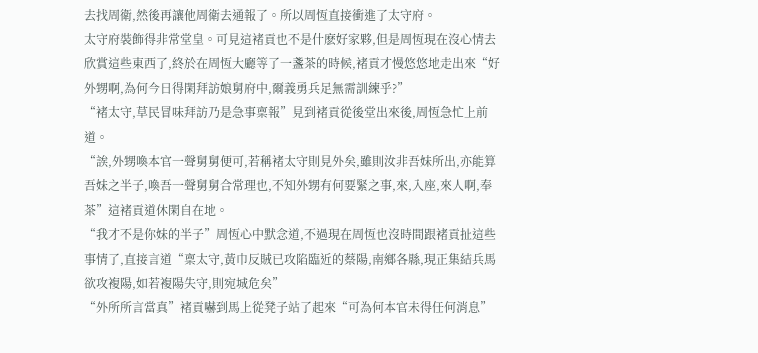去找周衛,然後再讓他周衛去通報了。所以周恆直接衝進了太守府。
太守府裝飾得非常堂皇。可見這褚貢也不是什麽好家夥,但是周恆現在沒心情去欣賞這些東西了,終於在周恆大廳等了一盞茶的時候,褚貢才慢悠悠地走出來“好外甥啊,為何今日得閑拜訪娘舅府中,爾義勇兵足無需訓練乎?”
“褚太守,草民冒味拜訪乃是急事稟報”見到褚貢從後堂出來後,周恆急忙上前道。
“誒,外甥喚本官一聲舅舅便可,若稱褚太守則見外矣,雖則汝非吾妹所出,亦能算吾妹之半子,喚吾一聲舅舅合常理也,不知外甥有何要緊之事,來,入座,來人啊,奉茶”這褚貢道休閑自在地。
“我才不是你妹的半子”周恆心中默念道,不過現在周恆也沒時間跟褚貢扯這些事情了,直接言道“稟太守,黃巾反賊已攻陷臨近的蔡陽,南鄉各縣,現正集結兵馬欲攻複陽,如若複陽失守,則宛城危矣”
“外所所言當真”褚貢嚇到馬上從凳子站了起來“可為何本官未得任何消息”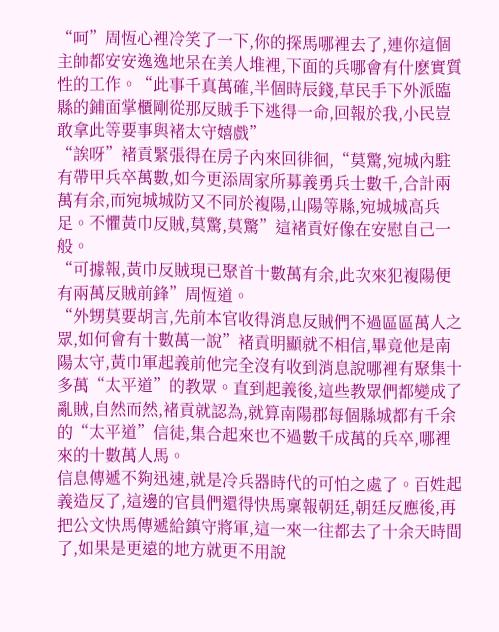“呵”周恆心裡冷笑了一下,你的探馬哪裡去了,連你這個主帥都安安逸逸地呆在美人堆裡,下面的兵哪會有什麽實質性的工作。“此事千真萬確,半個時辰錢,草民手下外派臨縣的鋪面掌櫃剛從那反賊手下逃得一命,回報於我,小民豈敢拿此等要事與褚太守嬉戲”
“誒呀”褚貢緊張得在房子內來回徘徊,“莫驚,宛城內駐有帶甲兵卒萬數,如今更添周家所募義勇兵士數千,合計兩萬有余,而宛城城防又不同於複陽,山陽等縣,宛城城高兵足。不懼黃巾反賊,莫驚,莫驚”這褚貢好像在安慰自己一般。
“可據報,黃巾反賊現已聚首十數萬有余,此次來犯複陽便有兩萬反賊前鋒”周恆道。
“外甥莫要胡言,先前本官收得消息反賊們不過區區萬人之眾,如何會有十數萬一說”褚貢明顯就不相信,畢竟他是南陽太守,黃巾軍起義前他完全沒有收到消息說哪裡有聚集十多萬“太平道”的教眾。直到起義後,這些教眾們都變成了亂賊,自然而然,褚貢就認為,就算南陽郡每個縣城都有千余的“太平道”信徒,集合起來也不過數千成萬的兵卒,哪裡來的十數萬人馬。
信息傳遞不夠迅速,就是冷兵器時代的可怕之處了。百姓起義造反了,這邊的官員們還得快馬稟報朝廷,朝廷反應後,再把公文快馬傳遞給鎮守將軍,這一來一往都去了十余天時間了,如果是更遠的地方就更不用說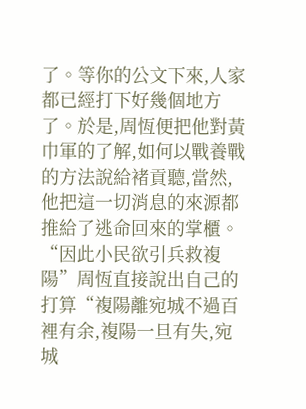了。等你的公文下來,人家都已經打下好幾個地方了。於是,周恆便把他對黃巾軍的了解,如何以戰養戰的方法說給褚貢聽,當然,他把這一切消息的來源都推給了逃命回來的掌櫃。
“因此小民欲引兵救複陽”周恆直接說出自己的打算“複陽離宛城不過百裡有余,複陽一旦有失,宛城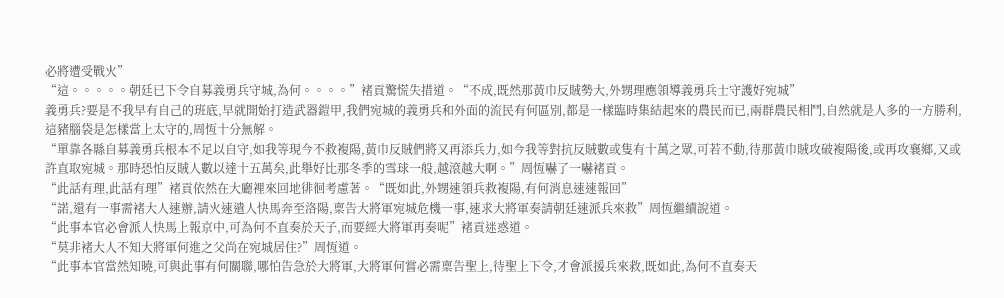必將遭受戰火”
“這。。。。。朝廷已下令自募義勇兵守城,為何。。。。”褚貢驚慌失措道。“不成,既然那黃巾反賊勢大,外甥理應領導義勇兵士守護好宛城”
義勇兵?要是不我早有自己的班底,早就開始打造武器鎧甲,我們宛城的義勇兵和外面的流民有何區別,都是一樣臨時集結起來的農民而已,兩群農民相鬥,自然就是人多的一方勝利,這豬腦袋是怎樣當上太守的,周恆十分無解。
“單靠各縣自募義勇兵根本不足以自守,如我等現今不救複陽,黃巾反賊們將又再添兵力,如今我等對抗反賊數或隻有十萬之眾,可若不動,待那黃巾賊攻破複陽後,或再攻襄鄉,又或許直取宛城。那時恐怕反賊人數以達十五萬矣,此舉好比那冬季的雪球一般,越滾越大啊。”周恆嚇了一嚇褚貢。
“此話有理,此話有理”褚貢依然在大廳裡來回地徘徊考慮著。“既如此,外甥速領兵救複陽,有何消息速速報回”
“諾,還有一事需褚大人速辦,請火速遣人快馬奔至洛陽,稟告大將軍宛城危機一事,速求大將軍奏請朝廷速派兵來救”周恆繼續說道。
“此事本官必會派人快馬上報京中,可為何不直奏於天子,而要經大將軍再奏呢”褚貢迷惑道。
“莫非褚大人不知大將軍何進之父尚在宛城居住?”周恆道。
“此事本官當然知曉,可與此事有何關聯,哪怕告急於大將軍,大將軍何嘗必需稟告聖上,待聖上下令,才會派援兵來救,既如此,為何不直奏天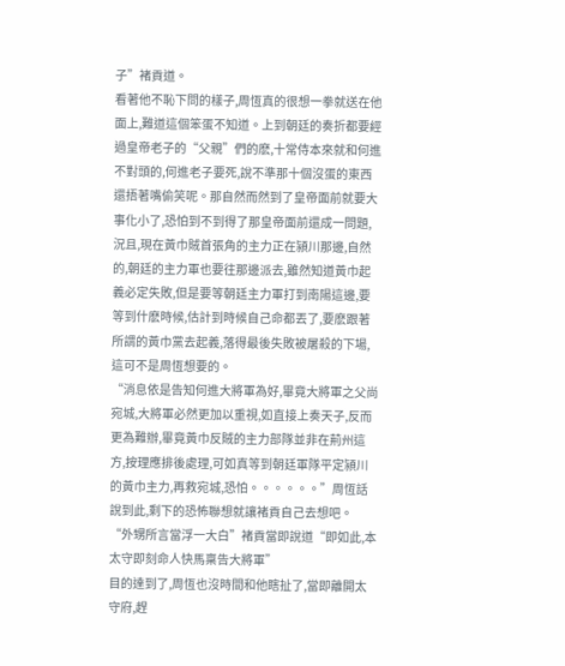子”褚貢道。
看著他不恥下問的樣子,周恆真的很想一拳就送在他面上,難道這個笨蛋不知道。上到朝廷的奏折都要經過皇帝老子的“父親”們的麽,十常侍本來就和何進不對頭的,何進老子要死,說不準那十個沒蛋的東西還捂著嘴偷笑呢。那自然而然到了皇帝面前就要大事化小了,恐怕到不到得了那皇帝面前還成一問題,況且,現在黃巾賊首張角的主力正在潁川那邊,自然的,朝廷的主力軍也要往那邊派去,雖然知道黃巾起義必定失敗,但是要等朝廷主力軍打到南陽這邊,要等到什麽時候,估計到時候自己命都丟了,要麽跟著所謂的黃巾黨去起義,落得最後失敗被屠殺的下場,這可不是周恆想要的。
“消息依是告知何進大將軍為好,畢竟大將軍之父尚宛城,大將軍必然更加以重視,如直接上奏天子,反而更為難辦,畢竟黃巾反賊的主力部隊並非在荊州這方,按理應排後處理,可如真等到朝廷軍隊平定潁川的黃巾主力,再救宛城,恐怕。。。。。。”周恆話說到此,剩下的恐怖聯想就讓褚貢自己去想吧。
“外甥所言當浮一大白”褚貢當即說道“即如此,本太守即刻命人快馬稟告大將軍”
目的達到了,周恆也沒時間和他瞎扯了,當即離開太守府,趕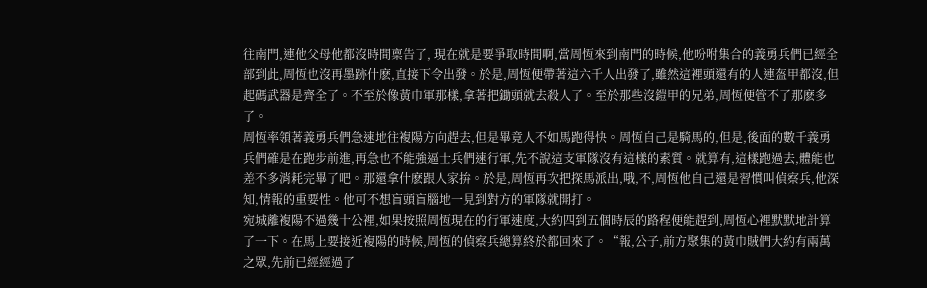往南門,連他父母他都沒時間稟告了, 現在就是要爭取時間啊,當周恆來到南門的時候,他吩咐集合的義勇兵們已經全部到此,周恆也沒再墨跡什麽,直接下令出發。於是,周恆便帶著這六千人出發了,雖然這裡頭還有的人連盔甲都沒,但起碼武器是齊全了。不至於像黃巾軍那樣,拿著把鋤頭就去殺人了。至於那些沒鎧甲的兄弟,周恆便管不了那麽多了。
周恆率領著義勇兵們急速地往複陽方向趕去,但是畢竟人不如馬跑得快。周恆自己是騎馬的,但是,後面的數千義勇兵們確是在跑步前進,再急也不能強逼士兵們速行軍,先不說這支軍隊沒有這樣的素質。就算有,這樣跑過去,體能也差不多消耗完畢了吧。那還拿什麽跟人家拚。於是,周恆再次把探馬派出,哦,不,周恆他自己還是習慣叫偵察兵,他深知,情報的重要性。他可不想盲頭盲腦地一見到對方的軍隊就開打。
宛城離複陽不過幾十公裡,如果按照周恆現在的行軍速度,大約四到五個時辰的路程便能趕到,周恆心裡默默地計算了一下。在馬上要接近複陽的時候,周恆的偵察兵總算終於都回來了。“報,公子,前方聚集的黃巾賊們大約有兩萬之眾,先前已經經過了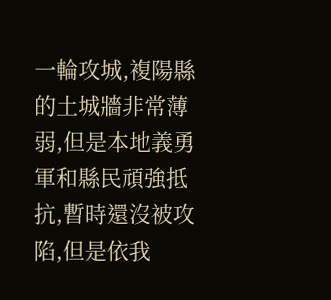一輪攻城,複陽縣的土城牆非常薄弱,但是本地義勇軍和縣民頑強抵抗,暫時還沒被攻陷,但是依我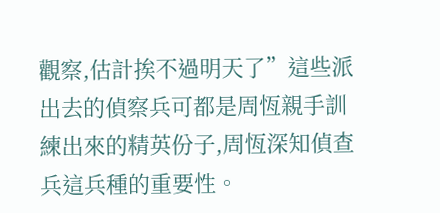觀察,估計挨不過明天了”這些派出去的偵察兵可都是周恆親手訓練出來的精英份子,周恆深知偵查兵這兵種的重要性。